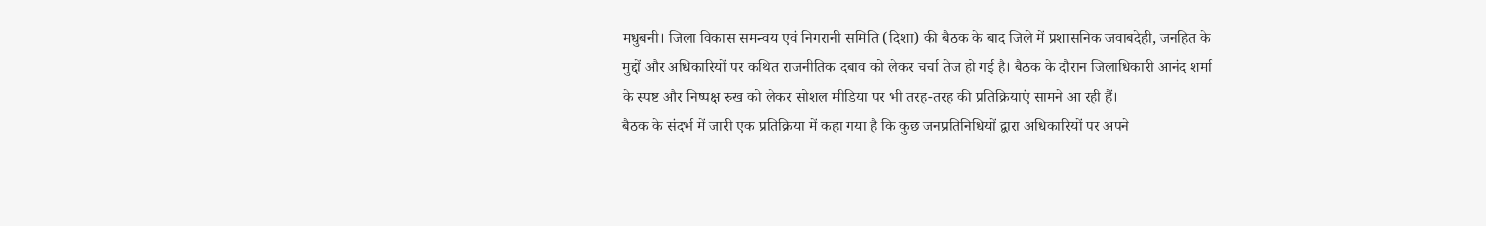मधुबनी। जिला विकास समन्वय एवं निगरानी समिति (दिशा) की बैठक के बाद जिले में प्रशासनिक जवाबदेही, जनहित के मुद्दों और अधिकारियों पर कथित राजनीतिक दबाव को लेकर चर्चा तेज हो गई है। बैठक के दौरान जिलाधिकारी आनंद शर्मा के स्पष्ट और निष्पक्ष रुख को लेकर सोशल मीडिया पर भी तरह-तरह की प्रतिक्रियाएं सामने आ रही हैं।
बैठक के संदर्भ में जारी एक प्रतिक्रिया में कहा गया है कि कुछ जनप्रतिनिधियों द्वारा अधिकारियों पर अपने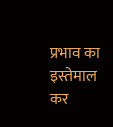प्रभाव का इस्तेमाल कर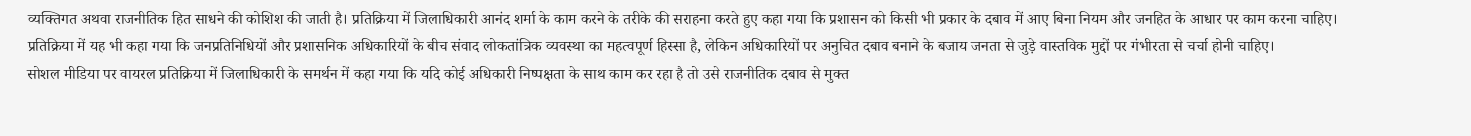व्यक्तिगत अथवा राजनीतिक हित साधने की कोशिश की जाती है। प्रतिक्रिया में जिलाधिकारी आनंद शर्मा के काम करने के तरीके की सराहना करते हुए कहा गया कि प्रशासन को किसी भी प्रकार के दबाव में आए बिना नियम और जनहित के आधार पर काम करना चाहिए।
प्रतिक्रिया में यह भी कहा गया कि जनप्रतिनिधियों और प्रशासनिक अधिकारियों के बीच संवाद लोकतांत्रिक व्यवस्था का महत्वपूर्ण हिस्सा है, लेकिन अधिकारियों पर अनुचित दबाव बनाने के बजाय जनता से जुड़े वास्तविक मुद्दों पर गंभीरता से चर्चा होनी चाहिए।
सोशल मीडिया पर वायरल प्रतिक्रिया में जिलाधिकारी के समर्थन में कहा गया कि यदि कोई अधिकारी निष्पक्षता के साथ काम कर रहा है तो उसे राजनीतिक दबाव से मुक्त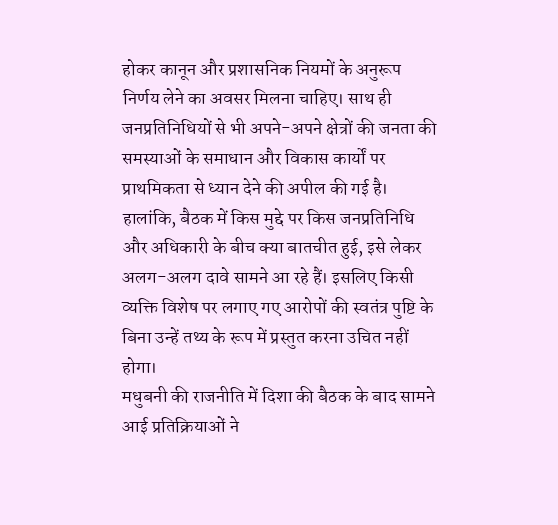होकर कानून और प्रशासनिक नियमों के अनुरूप निर्णय लेने का अवसर मिलना चाहिए। साथ ही जनप्रतिनिधियों से भी अपने-अपने क्षेत्रों की जनता की समस्याओं के समाधान और विकास कार्यों पर प्राथमिकता से ध्यान देने की अपील की गई है।
हालांकि, बैठक में किस मुद्दे पर किस जनप्रतिनिधि और अधिकारी के बीच क्या बातचीत हुई, इसे लेकर अलग-अलग दावे सामने आ रहे हैं। इसलिए किसी व्यक्ति विशेष पर लगाए गए आरोपों की स्वतंत्र पुष्टि के बिना उन्हें तथ्य के रूप में प्रस्तुत करना उचित नहीं होगा।
मधुबनी की राजनीति में दिशा की बैठक के बाद सामने आई प्रतिक्रियाओं ने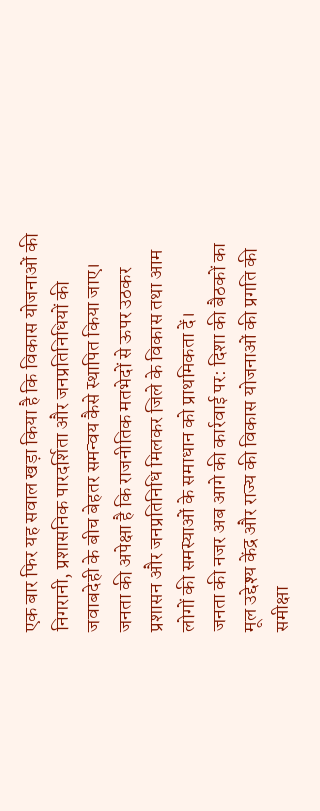एक बार फिर यह सवाल खड़ा किया है कि विकास योजनाओं की निगरानी, प्रशासनिक पारदर्शिता और जनप्रतिनिधियों की जवाबदेही के बीच बेहतर समन्वय कैसे स्थापित किया जाए। जनता की अपेक्षा है कि राजनीतिक मतभेदों से ऊपर उठकर प्रशासन और जनप्रतिनिधि मिलकर जिले के विकास तथा आम लोगों की समस्याओं के समाधान को प्राथमिकता दें।
जनता की नजर अब आगे की कार्रवाई पर: दिशा की बैठकों का मूल उद्देश्य केंद्र और राज्य की विकास योजनाओं की प्रगति की समीक्षा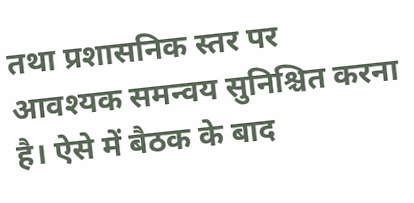तथा प्रशासनिक स्तर पर आवश्यक समन्वय सुनिश्चित करना है। ऐसे में बैठक के बाद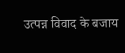उत्पन्न विवाद के बजाय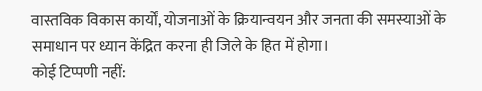वास्तविक विकास कार्यों, योजनाओं के क्रियान्वयन और जनता की समस्याओं के समाधान पर ध्यान केंद्रित करना ही जिले के हित में होगा।
कोई टिप्पणी नहीं: